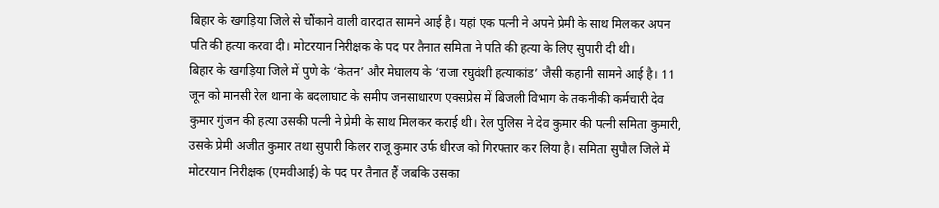बिहार के खगड़िया जिले से चौंकाने वाली वारदात सामने आई है। यहां एक पत्नी ने अपने प्रेमी के साथ मिलकर अपन पति की हत्या करवा दी। मोटरयान निरीक्षक के पद पर तैनात समिता ने पति की हत्या के लिए सुपारी दी थी।
बिहार के खगड़िया जिले में पुणे के ‘केतन’ और मेघालय के ‘राजा रघुवंशी हत्याकांड’ जैसी कहानी सामने आई है। 11 जून को मानसी रेल थाना के बदलाघाट के समीप जनसाधारण एक्सप्रेस में बिजली विभाग के तकनीकी कर्मचारी देव कुमार गुंजन की हत्या उसकी पत्नी ने प्रेमी के साथ मिलकर कराई थी। रेल पुलिस ने देव कुमार की पत्नी समिता कुमारी, उसके प्रेमी अजीत कुमार तथा सुपारी किलर राजू कुमार उर्फ धीरज को गिरफ्तार कर लिया है। समिता सुपौल जिले में मोटरयान निरीक्षक (एमवीआई) के पद पर तैनात हैं जबकि उसका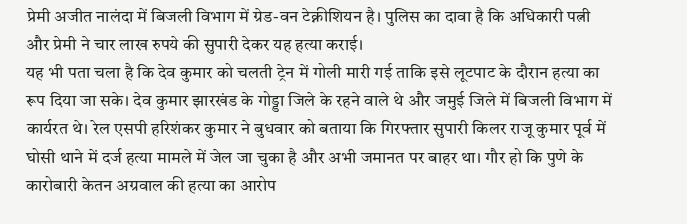प्रेमी अजीत नालंदा में बिजली विभाग में ग्रेड-वन टेक्नीशियन है। पुलिस का दावा है कि अधिकारी पत्नी और प्रेमी ने चार लाख रुपये की सुपारी देकर यह हत्या कराई।
यह भी पता चला है कि देव कुमार को चलती ट्रेन में गोली मारी गई ताकि इसे लूटपाट के दौरान हत्या का रूप दिया जा सके। देव कुमार झारखंड के गोड्डा जिले के रहने वाले थे और जमुई जिले में बिजली विभाग में कार्यरत थे। रेल एसपी हरिशंकर कुमार ने बुधवार को बताया कि गिरफ्तार सुपारी किलर राजू कुमार पूर्व में घोसी थाने में दर्ज हत्या मामले में जेल जा चुका है और अभी जमानत पर बाहर था। गौर हो कि पुणे के कारोबारी केतन अग्रवाल की हत्या का आरोप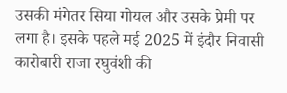उसकी मंगेतर सिया गोयल और उसके प्रेमी पर लगा है। इसके पहले मई 2025 में इंदौर निवासी कारोबारी राजा रघुवंशी की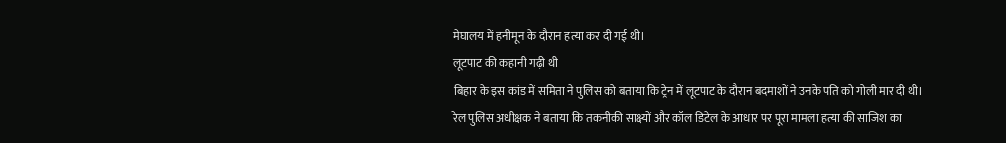मेघालय में हनीमून के दौरान हत्या कर दी गई थी।
लूटपाट की कहानी गढ़ी थी
बिहार के इस कांड में समिता ने पुलिस को बताया कि ट्रेन में लूटपाट के दौरान बदमाशों ने उनके पति को गोली मार दी थी। रेल पुलिस अधीक्षक ने बताया कि तकनीकी साक्ष्यों और कॉल डिटेल के आधार पर पूरा मामला हत्या की साजिश का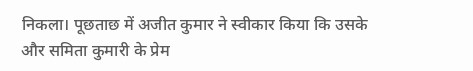निकला। पूछताछ में अजीत कुमार ने स्वीकार किया कि उसके और समिता कुमारी के प्रेम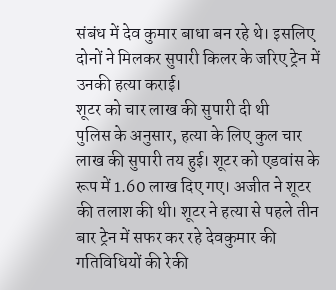संबंध में देव कुमार बाधा बन रहे थे। इसलिए दोनों ने मिलकर सुपारी किलर के जरिए ट्रेन में उनकी हत्या कराई।
शूटर को चार लाख की सुपारी दी थी
पुलिस के अनुसार, हत्या के लिए कुल चार लाख की सुपारी तय हुई। शूटर को एडवांस के रूप में 1.60 लाख दिए गए। अजीत ने शूटर की तलाश की थी। शूटर ने हत्या से पहले तीन बार ट्रेन में सफर कर रहे देवकुमार की गतिविधियों की रेकी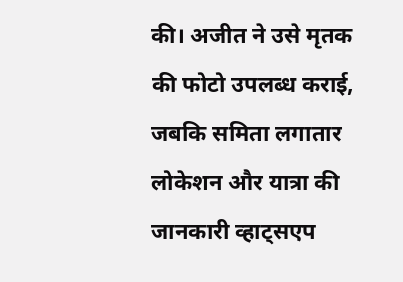की। अजीत ने उसे मृतक की फोटो उपलब्ध कराई, जबकि समिता लगातार लोकेशन और यात्रा की जानकारी व्हाट्सएप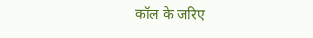कॉल के जरिए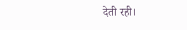देती रही।